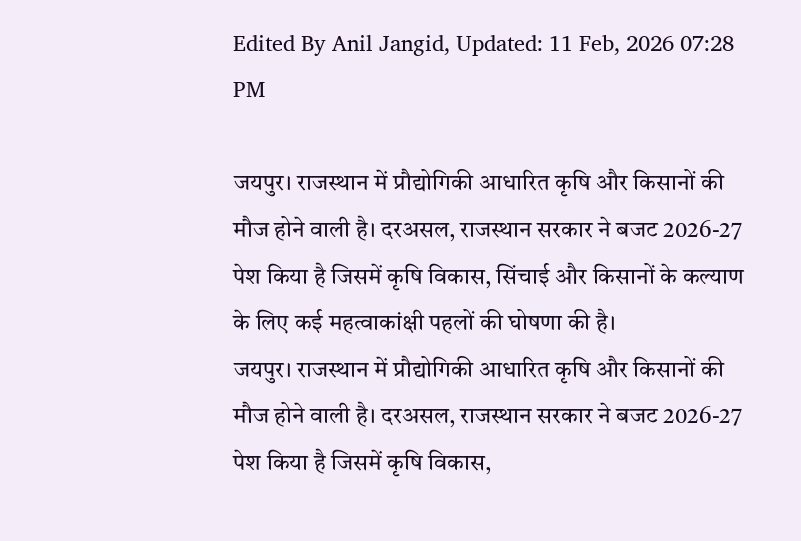Edited By Anil Jangid, Updated: 11 Feb, 2026 07:28 PM

जयपुर। राजस्थान में प्रौद्योगिकी आधारित कृषि और किसानों की मौज होने वाली है। दरअसल, राजस्थान सरकार ने बजट 2026-27 पेश किया है जिसमें कृषि विकास, सिंचाई और किसानों के कल्याण के लिए कई महत्वाकांक्षी पहलों की घोषणा की है।
जयपुर। राजस्थान में प्रौद्योगिकी आधारित कृषि और किसानों की मौज होने वाली है। दरअसल, राजस्थान सरकार ने बजट 2026-27 पेश किया है जिसमें कृषि विकास,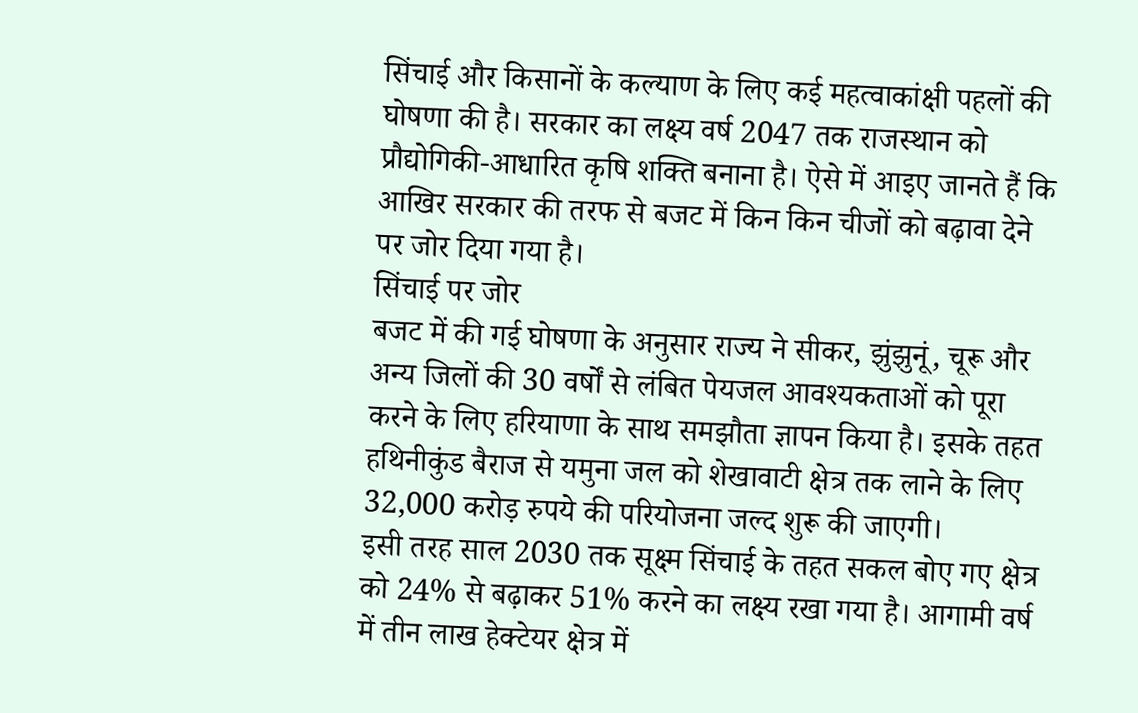सिंचाई और किसानों के कल्याण के लिए कई महत्वाकांक्षी पहलों की घोषणा की है। सरकार का लक्ष्य वर्ष 2047 तक राजस्थान को प्रौद्योगिकी-आधारित कृषि शक्ति बनाना है। ऐसे में आइए जानते हैं कि आखिर सरकार की तरफ से बजट में किन किन चीजों को बढ़ावा देने पर जोर दिया गया है।
सिंचाई पर जोर
बजट में की गई घोषणा के अनुसार राज्य ने सीकर, झुंझुनूं, चूरू और अन्य जिलों की 30 वर्षों से लंबित पेयजल आवश्यकताओं को पूरा करने के लिए हरियाणा के साथ समझौता ज्ञापन किया है। इसके तहत हथिनीकुंड बैराज से यमुना जल को शेखावाटी क्षेत्र तक लाने के लिए 32,000 करोड़ रुपये की परियोजना जल्द शुरू की जाएगी।
इसी तरह साल 2030 तक सूक्ष्म सिंचाई के तहत सकल बोए गए क्षेत्र को 24% से बढ़ाकर 51% करने का लक्ष्य रखा गया है। आगामी वर्ष में तीन लाख हेक्टेयर क्षेत्र में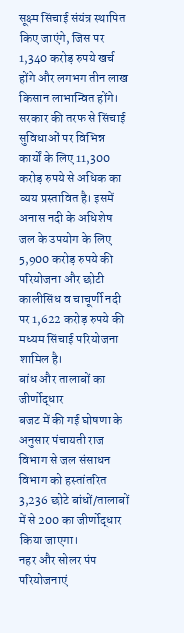सूक्ष्म सिंचाई संयंत्र स्थापित किए जाएंगे, जिस पर 1,340 करोड़ रुपये खर्च होंगे और लगभग तीन लाख किसान लाभान्वित होंगे।
सरकार की तरफ से सिंचाई सुविधाओं पर विभिन्न कार्यों के लिए 11,300 करोड़ रुपये से अधिक का व्यय प्रस्तावित है। इसमें अनास नदी के अधिशेष जल के उपयोग के लिए 5,900 करोड़ रुपये की परियोजना और छोटी कालीसिंध व चाचूर्णी नदी पर 1,622 करोड़ रुपये की मध्यम सिंचाई परियोजना शामिल है।
बांध और तालाबों का जीर्णोद्धार
बजट में की गई घोषणा के अनुसार पंचायती राज विभाग से जल संसाधन विभाग को हस्तांतरित 3,236 छोटे बांधों/तालाबों में से 200 का जीर्णोद्धार किया जाएगा।
नहर और सोलर पंप परियोजनाएं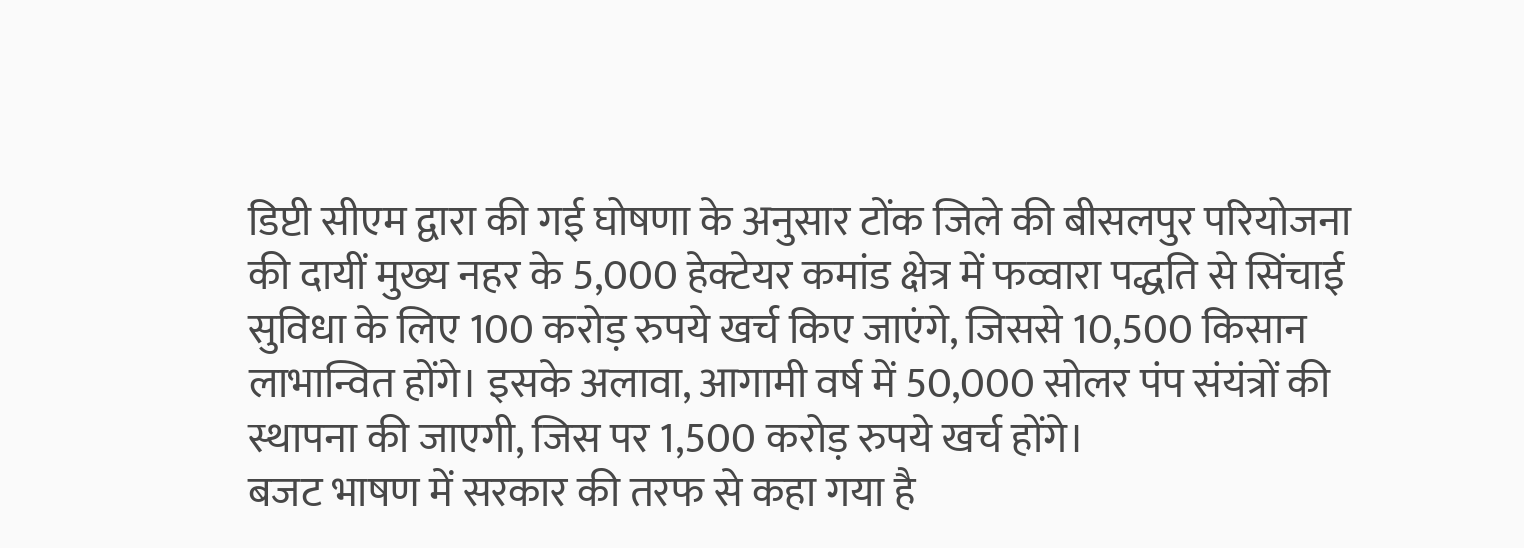डिप्टी सीएम द्वारा की गई घोषणा के अनुसार टोंक जिले की बीसलपुर परियोजना की दायीं मुख्य नहर के 5,000 हेक्टेयर कमांड क्षेत्र में फव्वारा पद्धति से सिंचाई सुविधा के लिए 100 करोड़ रुपये खर्च किए जाएंगे, जिससे 10,500 किसान लाभान्वित होंगे। इसके अलावा, आगामी वर्ष में 50,000 सोलर पंप संयंत्रों की स्थापना की जाएगी, जिस पर 1,500 करोड़ रुपये खर्च होंगे।
बजट भाषण में सरकार की तरफ से कहा गया है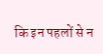कि इन पहलों से न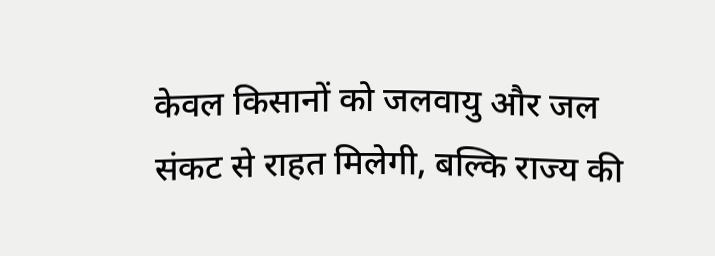केवल किसानों को जलवायु और जल संकट से राहत मिलेगी, बल्कि राज्य की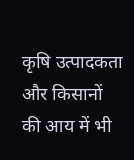कृषि उत्पादकता और किसानों की आय में भी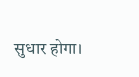सुधार होगा।